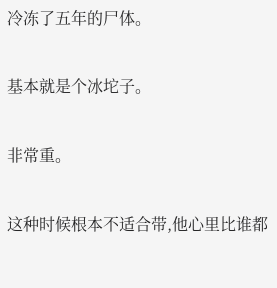冷冻了五年的尸体。

基本就是个冰坨子。

非常重。

这种时候根本不适合带,他心里比谁都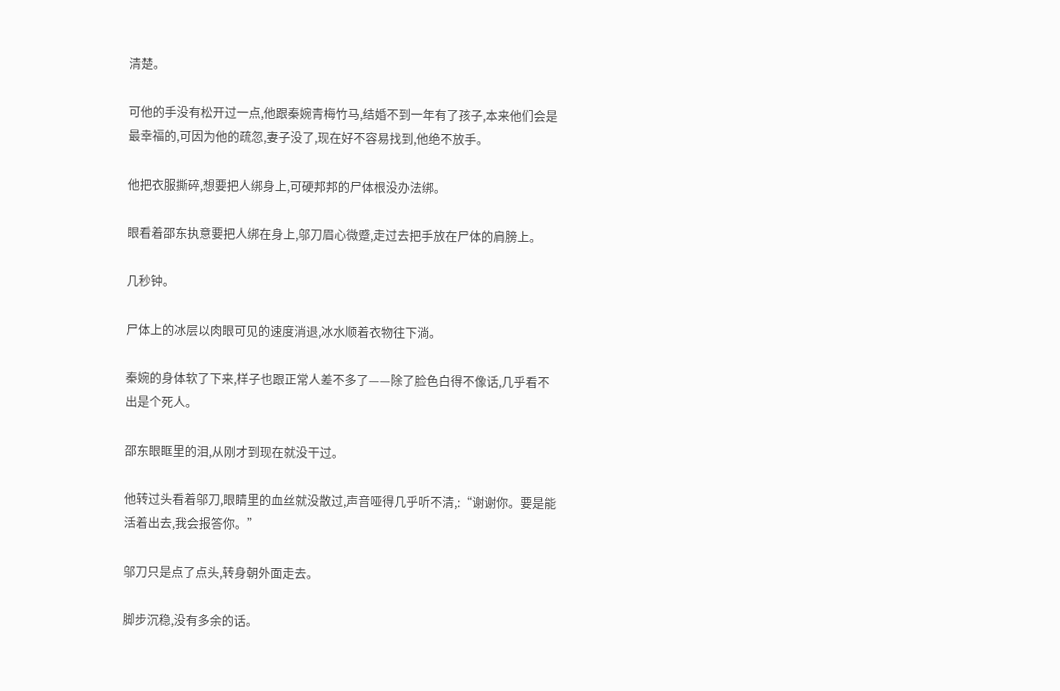清楚。

可他的手没有松开过一点,他跟秦婉青梅竹马,结婚不到一年有了孩子,本来他们会是最幸福的,可因为他的疏忽,妻子没了,现在好不容易找到,他绝不放手。

他把衣服撕碎,想要把人绑身上,可硬邦邦的尸体根没办法绑。

眼看着邵东执意要把人绑在身上,邬刀眉心微蹙,走过去把手放在尸体的肩膀上。

几秒钟。

尸体上的冰层以肉眼可见的速度消退,冰水顺着衣物往下淌。

秦婉的身体软了下来,样子也跟正常人差不多了——除了脸色白得不像话,几乎看不出是个死人。

邵东眼眶里的泪,从刚才到现在就没干过。

他转过头看着邬刀,眼睛里的血丝就没散过,声音哑得几乎听不清,:“谢谢你。要是能活着出去,我会报答你。”

邬刀只是点了点头,转身朝外面走去。

脚步沉稳,没有多余的话。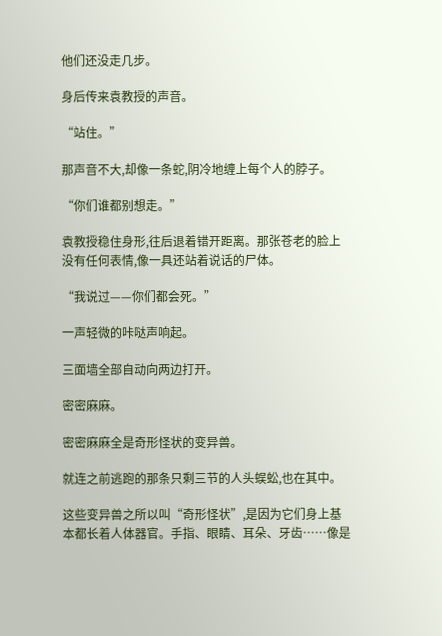他们还没走几步。

身后传来袁教授的声音。

“站住。”

那声音不大,却像一条蛇,阴冷地缠上每个人的脖子。

“你们谁都别想走。”

袁教授稳住身形,往后退着错开距离。那张苍老的脸上没有任何表情,像一具还站着说话的尸体。

“我说过——你们都会死。”

一声轻微的咔哒声响起。

三面墙全部自动向两边打开。

密密麻麻。

密密麻麻全是奇形怪状的变异兽。

就连之前逃跑的那条只剩三节的人头蜈蚣,也在其中。

这些变异兽之所以叫“奇形怪状”,是因为它们身上基本都长着人体器官。手指、眼睛、耳朵、牙齿……像是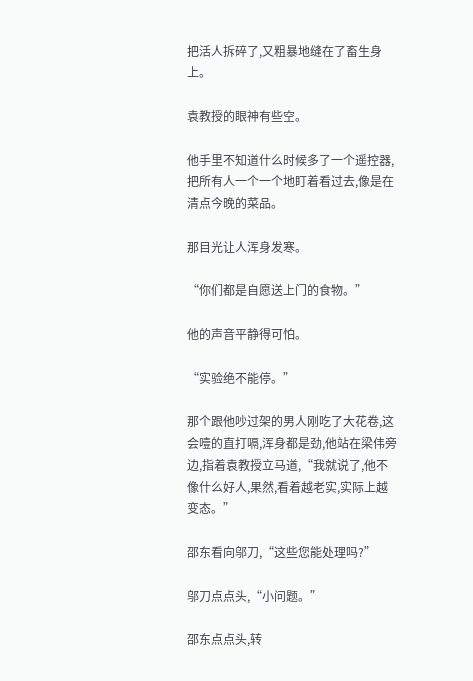把活人拆碎了,又粗暴地缝在了畜生身上。

袁教授的眼神有些空。

他手里不知道什么时候多了一个遥控器,把所有人一个一个地盯着看过去,像是在清点今晚的菜品。

那目光让人浑身发寒。

“你们都是自愿送上门的食物。”

他的声音平静得可怕。

“实验绝不能停。”

那个跟他吵过架的男人刚吃了大花卷,这会噎的直打嗝,浑身都是劲,他站在梁伟旁边,指着袁教授立马道,“我就说了,他不像什么好人,果然,看着越老实,实际上越变态。”

邵东看向邬刀,“这些您能处理吗?”

邬刀点点头,“小问题。”

邵东点点头,转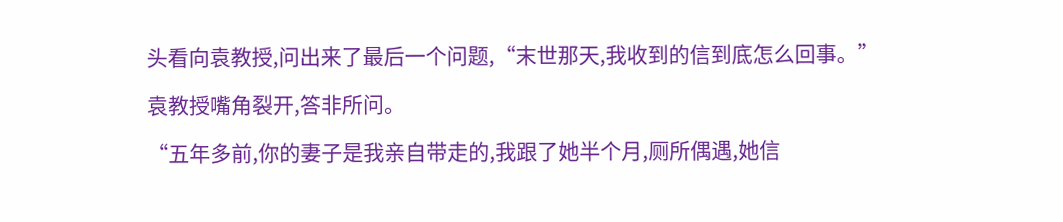头看向袁教授,问出来了最后一个问题,“末世那天,我收到的信到底怎么回事。”

袁教授嘴角裂开,答非所问。

“五年多前,你的妻子是我亲自带走的,我跟了她半个月,厕所偶遇,她信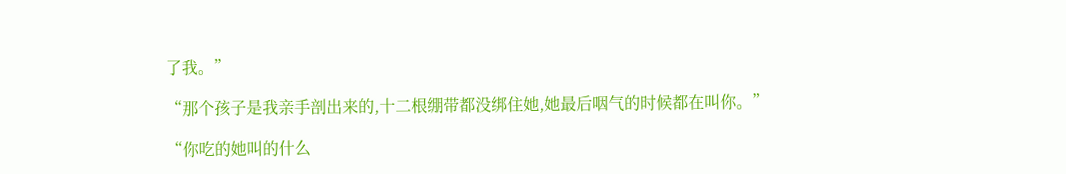了我。”

“那个孩子是我亲手剖出来的,十二根绷带都没绑住她,她最后咽气的时候都在叫你。”

“你吃的她叫的什么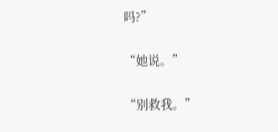吗?”

“她说。”

“别救我。”